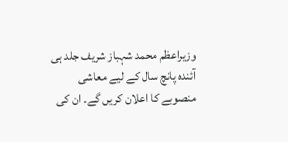وزیراعظم محمد شہباز شریف جلد ہی آئندہ پانچ سال کے لیے معاشی منصوبے کا اعلان کریں گے۔ ان کی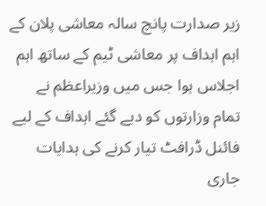زیر صدارت پانچ سالہ معاشی پلان کے اہم اہداف پر معاشی ٹیم کے ساتھ اہم اجلاس ہوا جس میں وزیراعظم نے تمام وزارتوں کو دیے گئے اہداف کے لیے فائنل ڈرافٹ تیار کرنے کی ہدایات جاری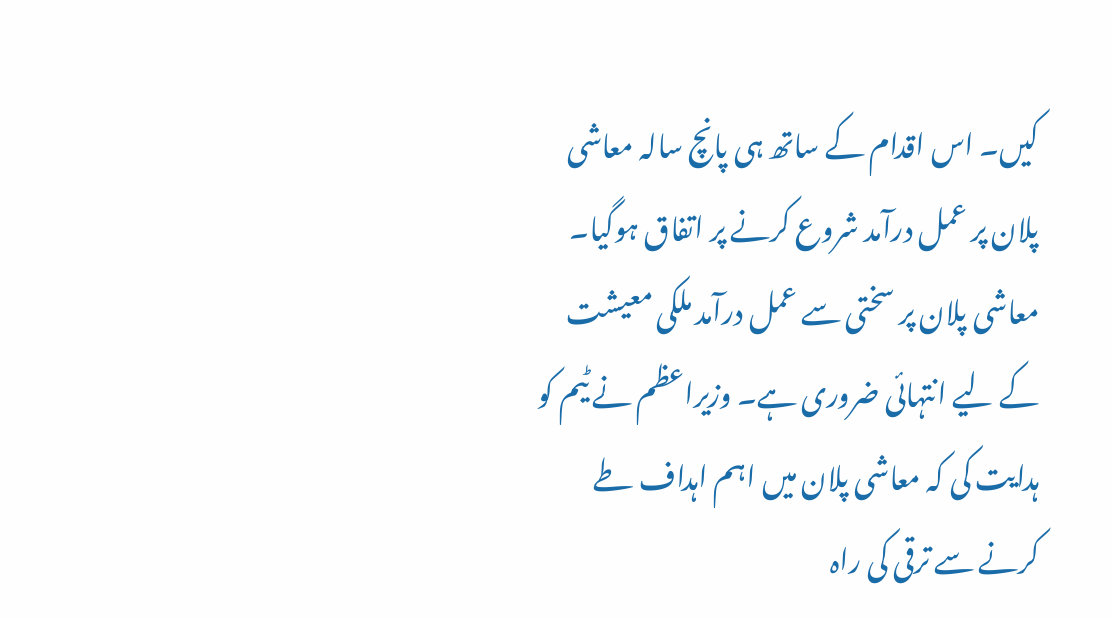کیں۔ اس اقدام کے ساتھ ہی پانچ سالہ معاشی پلان پر عمل درآمد شروع کرنے پر اتفاق ہوگیا۔ معاشی پلان پر سختی سے عمل درآمد ملکی معیشت کے لیے انتہائی ضروری ہے۔ وزیراعظم نے ٹیم کو ہدایت کی کہ معاشی پلان میں اہم اہداف طے کرنے سے ترقی کی راہ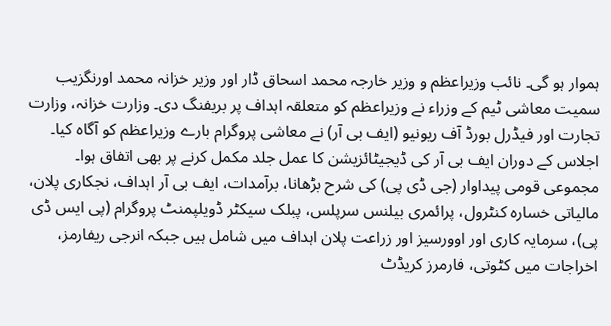ہموار ہو گی۔ نائب وزیراعظم و وزیر خارجہ محمد اسحاق ڈار اور وزیر خزانہ محمد اورنگزیب سمیت معاشی ٹیم کے وزراء نے وزیراعظم کو متعلقہ اہداف پر بریفنگ دی۔ وزارت خزانہ، وزارت تجارت اور فیڈرل بورڈ آف ریونیو (ایف بی آر) نے معاشی پروگرام بارے وزیراعظم کو آگاہ کیا۔ اجلاس کے دوران ایف بی آر کی ڈیجیٹائزیشن کا عمل جلد مکمل کرنے پر بھی اتفاق ہوا۔
مجموعی قومی پیداوار (جی ڈی پی) کی شرح بڑھانا، برآمدات، ایف بی آر اہداف، نجکاری پلان، مالیاتی خسارہ کنٹرول، پرائمری بیلنس سرپلس، پبلک سیکٹر ڈویلپمنٹ پروگرام (پی ایس ڈی پی)، سرمایہ کاری اور اوورسیز اور زراعت پلان اہداف میں شامل ہیں جبکہ انرجی ریفارمز، اخراجات میں کٹوتی، فارمرز کریڈٹ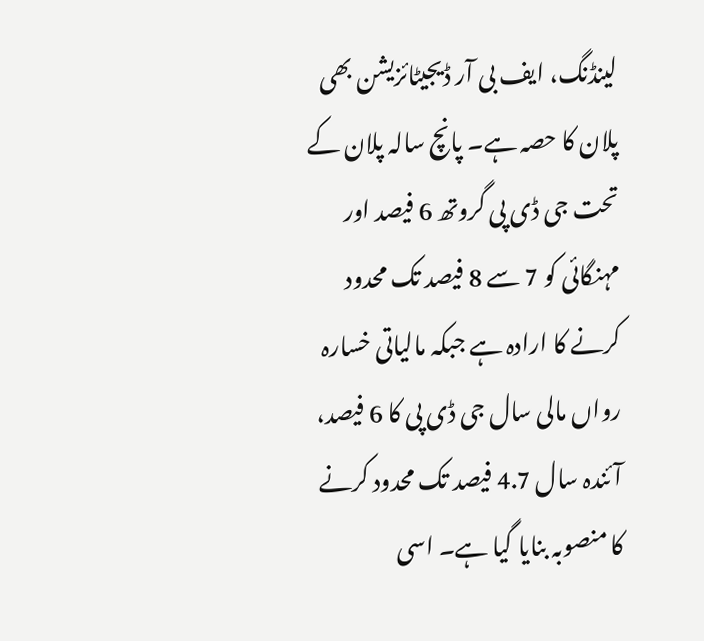لینڈنگ، ایف بی آر ڈیجیٹائزیشن بھی پلان کا حصہ ہے۔ پانچ سالہ پلان کے تحت جی ڈی پی گروتھ 6 فیصد اور مہنگائی کو 7 سے 8 فیصد تک محدود کرنے کا ارادہ ہے جبکہ مالیاتی خسارہ رواں مالی سال جی ڈی پی کا 6 فیصد، آئندہ سال 4.7 فیصد تک محدود کرنے کا منصوبہ بنایا گیا ہے۔ اسی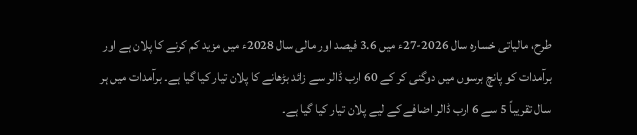طرح، مالیاتی خسارہ سال 2026-27ء میں 3.6 فیصد اور مالی سال 2028ء میں مزید کم کرنے کا پلان ہے اور برآمدات کو پانچ برسوں میں دوگنی کر کے 60 ارب ڈالر سے زائد بڑھانے کا پلان تیار کیا گیا ہے۔ برآمدات میں ہر سال تقریباً 5 سے 6 ارب ڈالر اضافے کے لیے پلان تیار کیا گیا ہے۔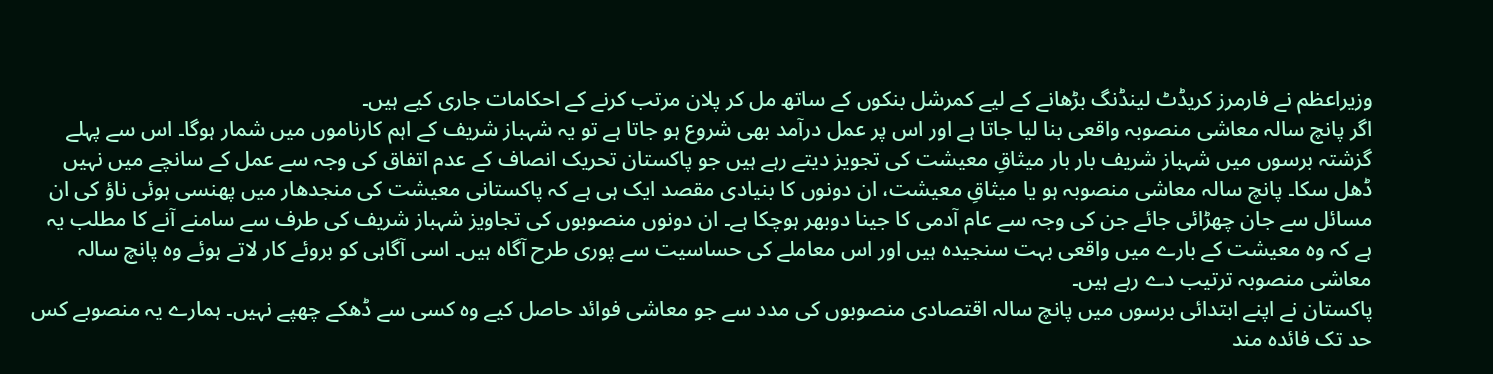وزیراعظم نے فارمرز کریڈٹ لینڈنگ بڑھانے کے لیے کمرشل بنکوں کے ساتھ مل کر پلان مرتب کرنے کے احکامات جاری کیے ہیں۔
اگر پانچ سالہ معاشی منصوبہ واقعی بنا لیا جاتا ہے اور اس پر عمل درآمد بھی شروع ہو جاتا ہے تو یہ شہباز شریف کے اہم کارناموں میں شمار ہوگا۔ اس سے پہلے گزشتہ برسوں میں شہباز شریف بار بار میثاقِ معیشت کی تجویز دیتے رہے ہیں جو پاکستان تحریک انصاف کے عدم اتفاق کی وجہ سے عمل کے سانچے میں نہیں ڈھل سکا۔ پانچ سالہ معاشی منصوبہ ہو یا میثاقِ معیشت، ان دونوں کا بنیادی مقصد ایک ہی ہے کہ پاکستانی معیشت کی منجدھار میں پھنسی ہوئی ناؤ کی ان مسائل سے جان چھڑائی جائے جن کی وجہ سے عام آدمی کا جینا دوبھر ہوچکا ہے۔ ان دونوں منصوبوں کی تجاویز شہباز شریف کی طرف سے سامنے آنے کا مطلب یہ ہے کہ وہ معیشت کے بارے میں واقعی بہت سنجیدہ ہیں اور اس معاملے کی حساسیت سے پوری طرح آگاہ ہیں۔ اسی آگاہی کو بروئے کار لاتے ہوئے وہ پانچ سالہ معاشی منصوبہ ترتیب دے رہے ہیں۔
پاکستان نے اپنے ابتدائی برسوں میں پانچ سالہ اقتصادی منصوبوں کی مدد سے جو معاشی فوائد حاصل کیے وہ کسی سے ڈھکے چھپے نہیں۔ ہمارے یہ منصوبے کس حد تک فائدہ مند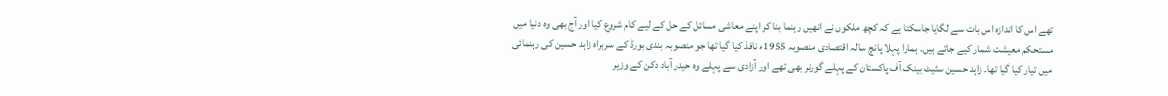تھے اس کا اندازہ اس بات سے لگایا جاسکتا ہے کہ کچھ ملکوں نے انھیں رہنما بنا کر اپنے معاشی مسائل کے حل کے لیے کام شروع کیا اور آج بھی وہ دنیا میں مستحکم معیشت شمار کیے جاتے ہیں۔ ہمارا پہلا پانچ سالہ اقتصادی منصوبہ 1955ء نافذ کیا گیا تھا جو منصوبہ بندی بورڈ کے سربراہ زاہد حسین کی رہنمائی میں تیار کیا گیا تھا۔ زاہد حسین سٹیٹ بینک آف پاکستان کے پہلے گورنر بھی تھے اور آزادی سے پہلے وہ حیدر آباد دکن کے وزیر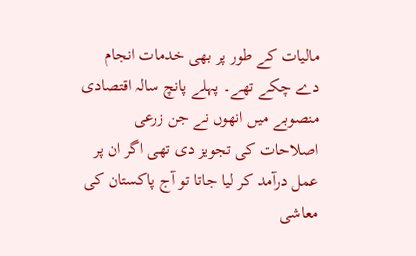مالیات کے طور پر بھی خدمات انجام دے چکے تھے۔ پہلے پانچ سالہ اقتصادی منصوبے میں انھوں نے جن زرعی اصلاحات کی تجویز دی تھی اگر ان پر عمل درآمد کر لیا جاتا تو آج پاکستان کی معاشی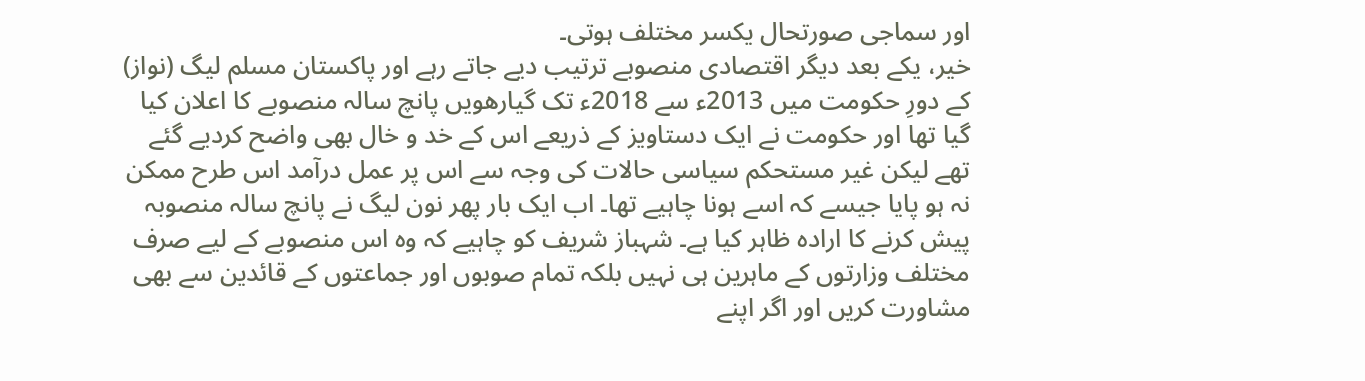اور سماجی صورتحال یکسر مختلف ہوتی۔
خیر، یکے بعد دیگر اقتصادی منصوبے ترتیب دیے جاتے رہے اور پاکستان مسلم لیگ (نواز) کے دورِ حکومت میں 2013ء سے 2018ء تک گیارھویں پانچ سالہ منصوبے کا اعلان کیا گیا تھا اور حکومت نے ایک دستاویز کے ذریعے اس کے خد و خال بھی واضح کردیے گئے تھے لیکن غیر مستحکم سیاسی حالات کی وجہ سے اس پر عمل درآمد اس طرح ممکن نہ ہو پایا جیسے کہ اسے ہونا چاہیے تھا۔ اب ایک بار پھر نون لیگ نے پانچ سالہ منصوبہ پیش کرنے کا ارادہ ظاہر کیا ہے۔ شہباز شریف کو چاہیے کہ وہ اس منصوبے کے لیے صرف مختلف وزارتوں کے ماہرین ہی نہیں بلکہ تمام صوبوں اور جماعتوں کے قائدین سے بھی مشاورت کریں اور اگر اپنے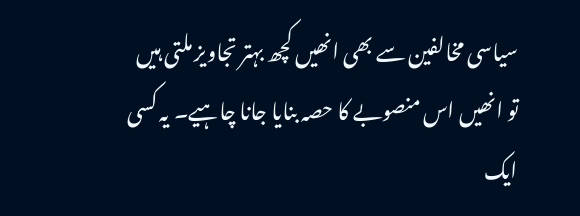سیاسی مخالفین سے بھی انھیں کچھ بہتر تجاویز ملتی ہیں تو انھیں اس منصوبے کا حصہ بنایا جانا چاہیے۔ یہ کسی ایک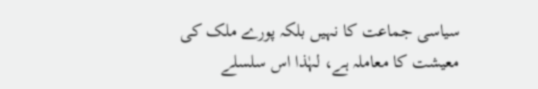سیاسی جماعت کا نہیں بلکہ پورے ملک کی معیشت کا معاملہ ہے، لہٰذا اس سلسلے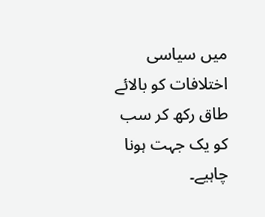میں سیاسی اختلافات کو بالائے طاق رکھ کر سب کو یک جہت ہونا چاہیے۔